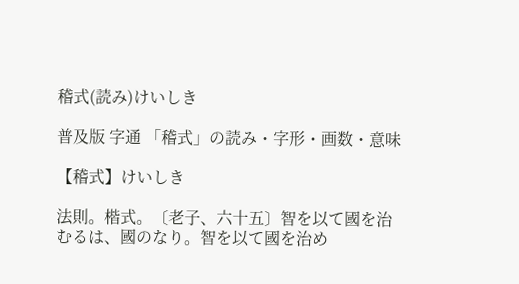稽式(読み)けいしき

普及版 字通 「稽式」の読み・字形・画数・意味

【稽式】けいしき

法則。楷式。〔老子、六十五〕智を以て國を治むるは、國のなり。智を以て國を治め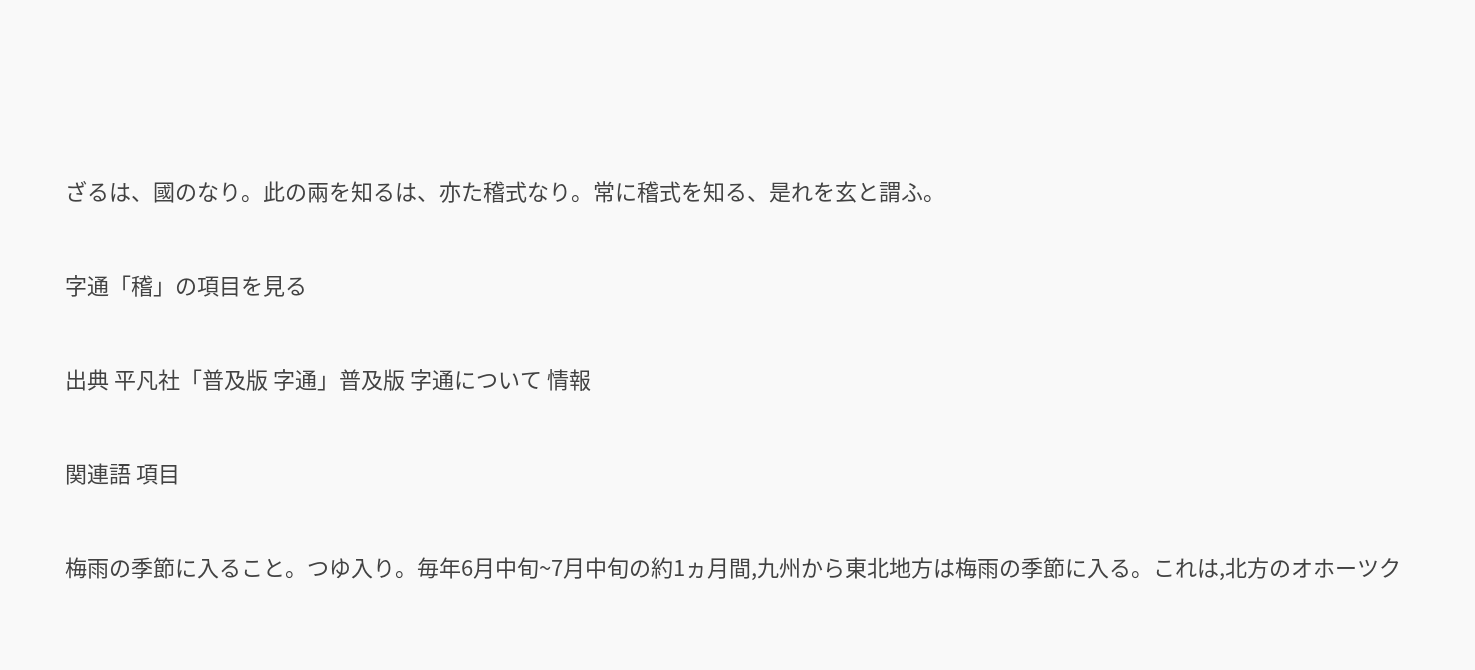ざるは、國のなり。此の兩を知るは、亦た稽式なり。常に稽式を知る、是れを玄と謂ふ。

字通「稽」の項目を見る

出典 平凡社「普及版 字通」普及版 字通について 情報

関連語 項目

梅雨の季節に入ること。つゆ入り。毎年6月中旬~7月中旬の約1ヵ月間,九州から東北地方は梅雨の季節に入る。これは,北方のオホーツク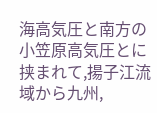海高気圧と南方の小笠原高気圧とに挟まれて,揚子江流域から九州,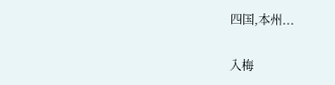四国,本州...

入梅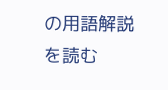の用語解説を読む